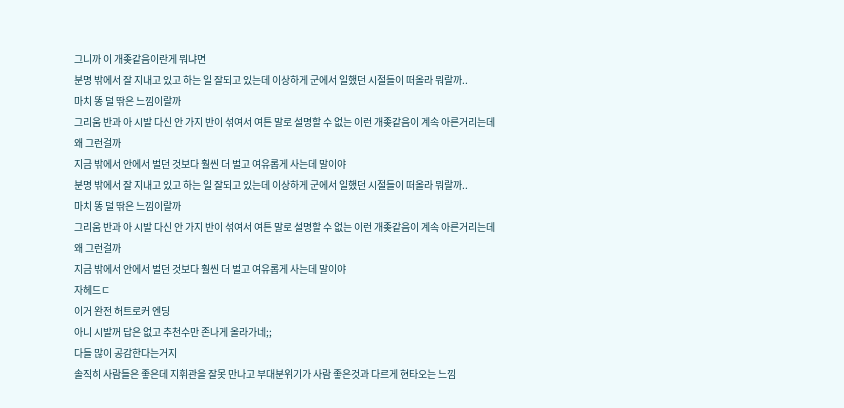그니까 이 개좆같음이란게 뭐냐면
분명 밖에서 잘 지내고 있고 하는 일 잘되고 있는데 이상하게 군에서 일했던 시절들이 떠올라 뭐랄까..
마치 똥 덜 딲은 느낌이랄까
그리움 반과 아 시발 다신 안 가지 반이 섞여서 여튼 말로 설명할 수 없는 이런 개좆같음이 계속 아른거리는데
왜 그런걸까
지금 밖에서 안에서 벌던 것보다 훨씬 더 벌고 여유롭게 사는데 말이야
분명 밖에서 잘 지내고 있고 하는 일 잘되고 있는데 이상하게 군에서 일했던 시절들이 떠올라 뭐랄까..
마치 똥 덜 딲은 느낌이랄까
그리움 반과 아 시발 다신 안 가지 반이 섞여서 여튼 말로 설명할 수 없는 이런 개좆같음이 계속 아른거리는데
왜 그런걸까
지금 밖에서 안에서 벌던 것보다 훨씬 더 벌고 여유롭게 사는데 말이야
자헤드ㄷ
이거 완전 허트로커 엔딩
아니 시발꺼 답은 없고 추천수만 존나게 올라가네;;
다들 많이 공감한다는거지
솔직히 사람들은 좋은데 지휘관을 잘못 만나고 부대분위기가 사람 좋은것과 다르게 현타오는 느낌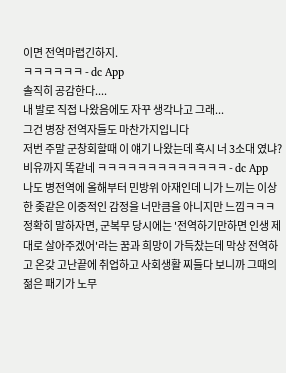이면 전역마렵긴하지.
ㅋㅋㅋㅋㅋㅋ - dc App
솔직히 공감한다....
내 발로 직접 나왔음에도 자꾸 생각나고 그래...
그건 병장 전역자들도 마찬가지입니다
저번 주말 군창회할때 이 얘기 나왔는데 혹시 너 3소대 였냐? 비유까지 똑같네 ㅋㅋㅋㅋㅋㅋㅋㅋㅋㅋㅋㅋㅋ - dc App
나도 병전역에 올해부터 민방위 아재인데 니가 느끼는 이상한 좆같은 이중적인 감정을 너만큼을 아니지만 느낌ㅋㅋㅋ
정확히 말하자면, 군복무 당시에는 '전역하기만하면 인생 제대로 살아주겠어'라는 꿈과 희망이 가득찼는데 막상 전역하고 온갖 고난끝에 취업하고 사회생활 찌들다 보니까 그때의 젊은 패기가 노무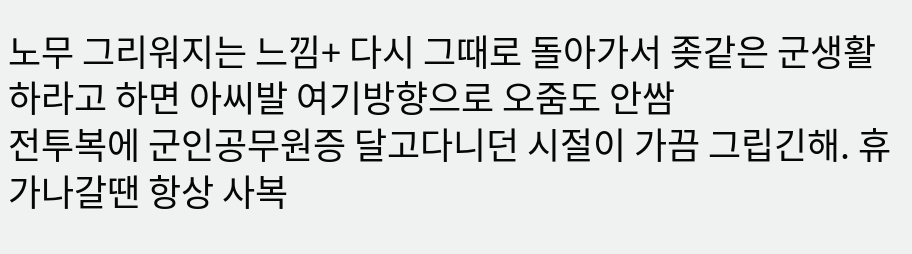노무 그리워지는 느낌+ 다시 그때로 돌아가서 좆같은 군생활 하라고 하면 아씨발 여기방향으로 오줌도 안쌈
전투복에 군인공무원증 달고다니던 시절이 가끔 그립긴해. 휴가나갈땐 항상 사복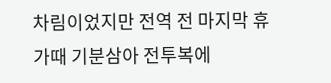차림이었지만 전역 전 마지막 휴가때 기분삼아 전투복에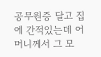공무원증 달고 집에 간적있는데 어머니께서 그 모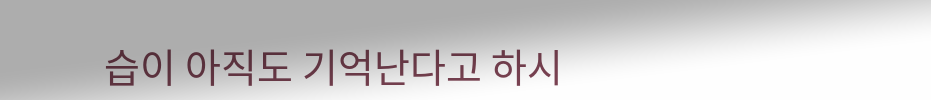습이 아직도 기억난다고 하시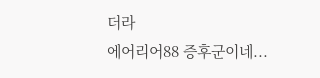더라
에어리어88 증후군이네...